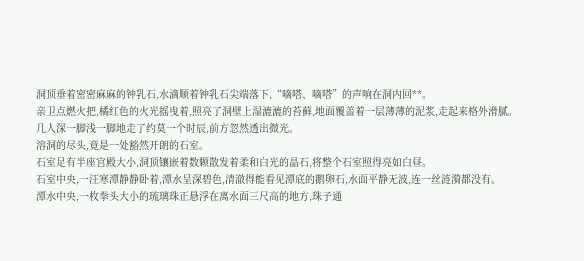洞顶垂着密密麻麻的钟乳石,水滴顺着钟乳石尖端落下,“嘀嗒、嘀嗒”的声响在洞内回**。
亲卫点燃火把,橘红色的火光摇曳着,照亮了洞壁上湿漉漉的苔藓,地面覆盖着一层薄薄的泥浆,走起来格外滑腻。
几人深一脚浅一脚地走了约莫一个时辰,前方忽然透出微光。
溶洞的尽头,竟是一处豁然开朗的石室。
石室足有半座宫殿大小,洞顶镶嵌着数颗散发着柔和白光的晶石,将整个石室照得亮如白昼。
石室中央,一汪寒潭静静卧着,潭水呈深碧色,清澈得能看见潭底的鹅卵石,水面平静无波,连一丝涟漪都没有。
潭水中央,一枚拳头大小的琉璃珠正悬浮在离水面三尺高的地方,珠子通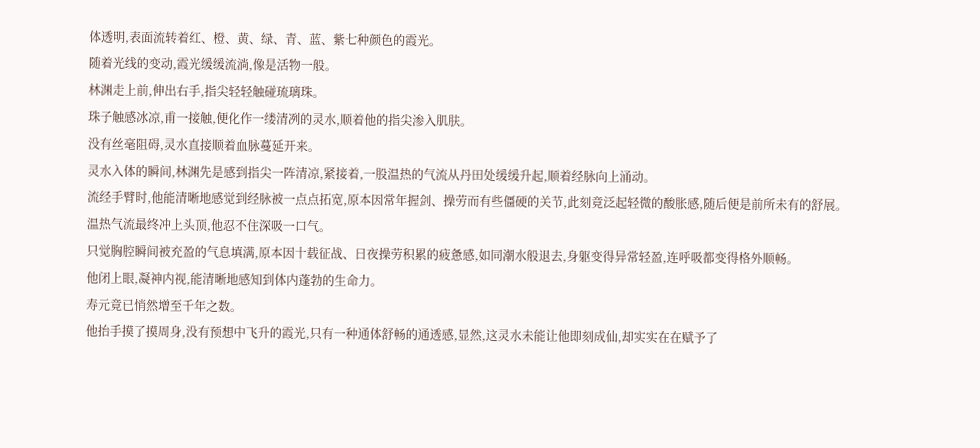体透明,表面流转着红、橙、黄、绿、青、蓝、紫七种颜色的霞光。
随着光线的变动,霞光缓缓流淌,像是活物一般。
林渊走上前,伸出右手,指尖轻轻触碰琉璃珠。
珠子触感冰凉,甫一接触,便化作一缕清冽的灵水,顺着他的指尖渗入肌肤。
没有丝毫阻碍,灵水直接顺着血脉蔓延开来。
灵水入体的瞬间,林渊先是感到指尖一阵清凉,紧接着,一股温热的气流从丹田处缓缓升起,顺着经脉向上涌动。
流经手臂时,他能清晰地感觉到经脉被一点点拓宽,原本因常年握剑、操劳而有些僵硬的关节,此刻竟泛起轻微的酸胀感,随后便是前所未有的舒展。
温热气流最终冲上头顶,他忍不住深吸一口气。
只觉胸腔瞬间被充盈的气息填满,原本因十载征战、日夜操劳积累的疲惫感,如同潮水般退去,身躯变得异常轻盈,连呼吸都变得格外顺畅。
他闭上眼,凝神内视,能清晰地感知到体内蓬勃的生命力。
寿元竟已悄然增至千年之数。
他抬手摸了摸周身,没有预想中飞升的霞光,只有一种通体舒畅的通透感,显然,这灵水未能让他即刻成仙,却实实在在赋予了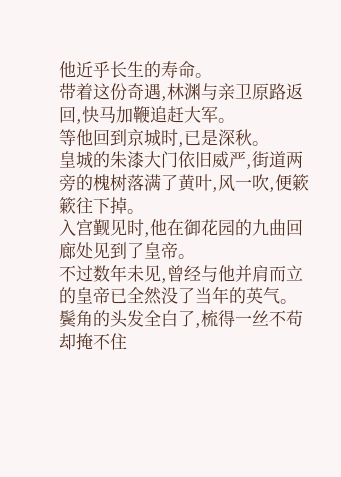他近乎长生的寿命。
带着这份奇遇,林渊与亲卫原路返回,快马加鞭追赶大军。
等他回到京城时,已是深秋。
皇城的朱漆大门依旧威严,街道两旁的槐树落满了黄叶,风一吹,便簌簌往下掉。
入宫觐见时,他在御花园的九曲回廊处见到了皇帝。
不过数年未见,曾经与他并肩而立的皇帝已全然没了当年的英气。
鬓角的头发全白了,梳得一丝不苟却掩不住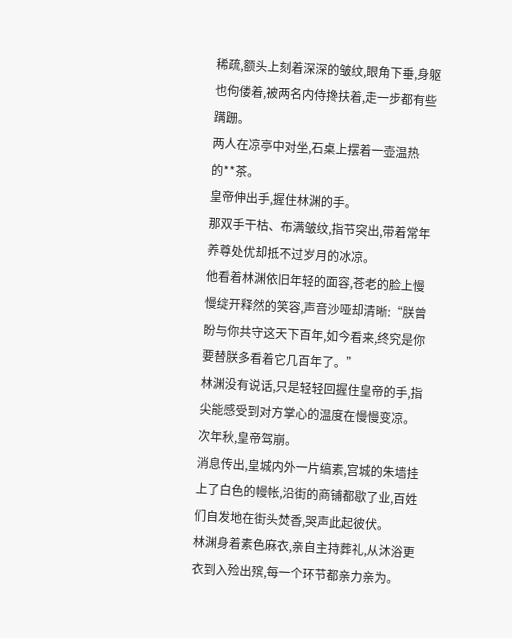稀疏,额头上刻着深深的皱纹,眼角下垂,身躯也佝偻着,被两名内侍搀扶着,走一步都有些蹒跚。
两人在凉亭中对坐,石桌上摆着一壶温热的**茶。
皇帝伸出手,握住林渊的手。
那双手干枯、布满皱纹,指节突出,带着常年养尊处优却抵不过岁月的冰凉。
他看着林渊依旧年轻的面容,苍老的脸上慢慢绽开释然的笑容,声音沙哑却清晰:“朕曾盼与你共守这天下百年,如今看来,终究是你要替朕多看着它几百年了。”
林渊没有说话,只是轻轻回握住皇帝的手,指尖能感受到对方掌心的温度在慢慢变凉。
次年秋,皇帝驾崩。
消息传出,皇城内外一片缟素,宫城的朱墙挂上了白色的幔帐,沿街的商铺都歇了业,百姓们自发地在街头焚香,哭声此起彼伏。
林渊身着素色麻衣,亲自主持葬礼,从沐浴更衣到入殓出殡,每一个环节都亲力亲为。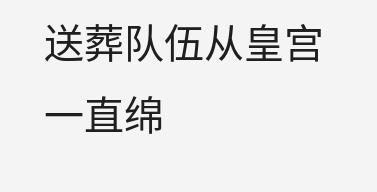送葬队伍从皇宫一直绵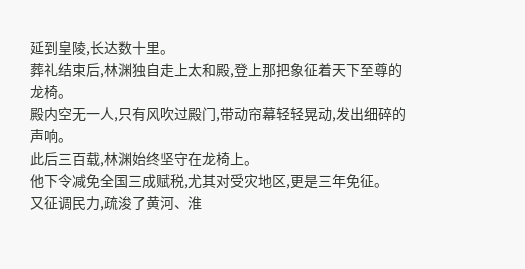延到皇陵,长达数十里。
葬礼结束后,林渊独自走上太和殿,登上那把象征着天下至尊的龙椅。
殿内空无一人,只有风吹过殿门,带动帘幕轻轻晃动,发出细碎的声响。
此后三百载,林渊始终坚守在龙椅上。
他下令减免全国三成赋税,尤其对受灾地区,更是三年免征。
又征调民力,疏浚了黄河、淮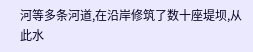河等多条河道,在沿岸修筑了数十座堤坝,从此水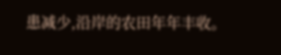患减少,沿岸的农田年年丰收。